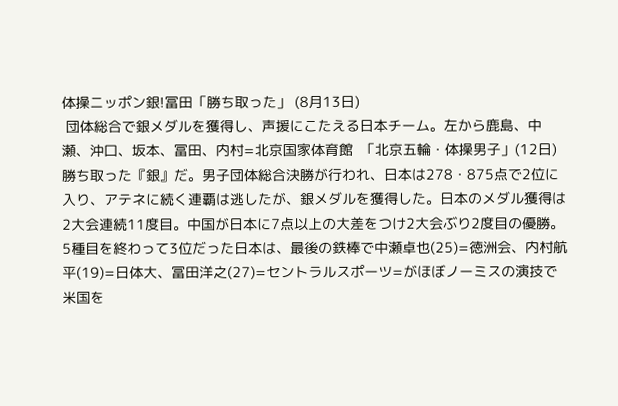体操ニッポン銀!冨田「勝ち取った」 (8月13日)
 団体総合で銀メダルを獲得し、声援にこたえる日本チーム。左から鹿島、中瀬、沖口、坂本、冨田、内村=北京国家体育館  「北京五輪・体操男子」(12日) 勝ち取った『銀』だ。男子団体総合決勝が行われ、日本は278・875点で2位に入り、アテネに続く連覇は逃したが、銀メダルを獲得した。日本のメダル獲得は2大会連続11度目。中国が日本に7点以上の大差をつけ2大会ぶり2度目の優勝。5種目を終わって3位だった日本は、最後の鉄棒で中瀬卓也(25)=徳洲会、内村航平(19)=日体大、冨田洋之(27)=セントラルスポーツ=がほぼノーミスの演技で米国を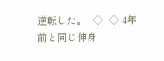逆転した。  ◇  ◇ 4年前と同じ伸身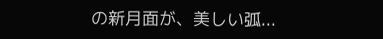の新月面が、美しい弧...